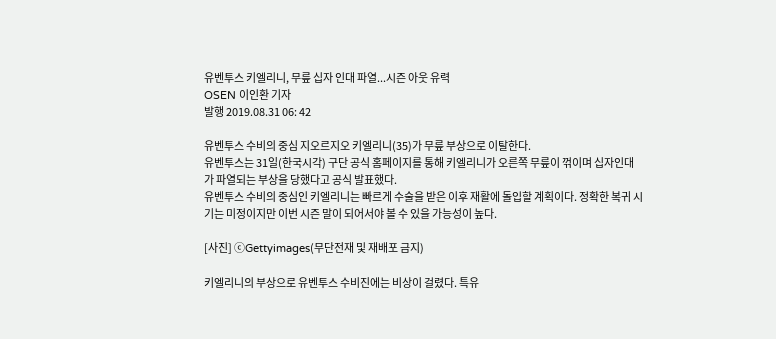유벤투스 키엘리니, 무릎 십자 인대 파열...시즌 아웃 유력
OSEN 이인환 기자
발행 2019.08.31 06: 42

유벤투스 수비의 중심 지오르지오 키엘리니(35)가 무릎 부상으로 이탈한다.
유벤투스는 31일(한국시각) 구단 공식 홈페이지를 통해 키엘리니가 오른쪽 무릎이 꺾이며 십자인대가 파열되는 부상을 당했다고 공식 발표했다.
유벤투스 수비의 중심인 키엘리니는 빠르게 수술을 받은 이후 재활에 돌입할 계획이다. 정확한 복귀 시기는 미정이지만 이번 시즌 말이 되어서야 볼 수 있을 가능성이 높다.

[사진] ⓒGettyimages(무단전재 및 재배포 금지)

키엘리니의 부상으로 유벤투스 수비진에는 비상이 걸렸다. 특유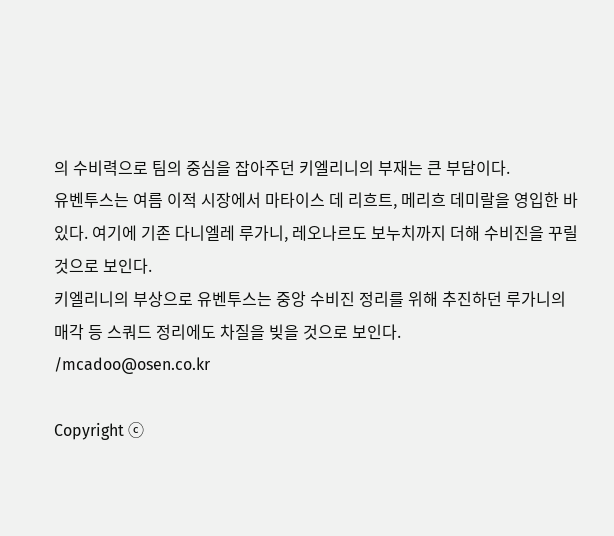의 수비력으로 팀의 중심을 잡아주던 키엘리니의 부재는 큰 부담이다.
유벤투스는 여름 이적 시장에서 마타이스 데 리흐트, 메리흐 데미랄을 영입한 바 있다. 여기에 기존 다니엘레 루가니, 레오나르도 보누치까지 더해 수비진을 꾸릴 것으로 보인다.
키엘리니의 부상으로 유벤투스는 중앙 수비진 정리를 위해 추진하던 루가니의 매각 등 스쿼드 정리에도 차질을 빚을 것으로 보인다.
/mcadoo@osen.co.kr

Copyright ⓒ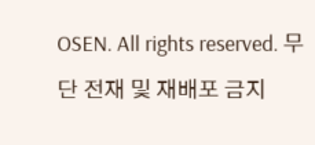OSEN. All rights reserved. 무단 전재 및 재배포 금지